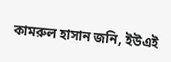কামরুল হাসান জনি, ইউএই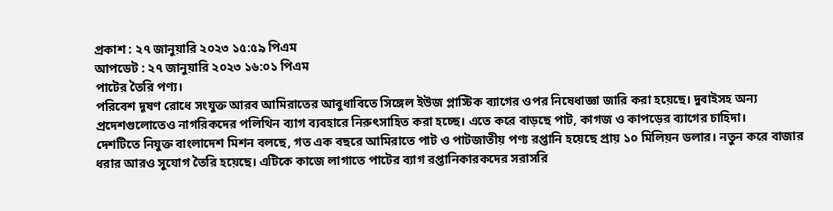প্রকাশ : ২৭ জানুয়ারি ২০২৩ ১৫:৫৯ পিএম
আপডেট : ২৭ জানুয়ারি ২০২৩ ১৬:০১ পিএম
পাটের তৈরি পণ্য।
পরিবেশ দূষণ রোধে সংযুক্ত আরব আমিরাতের আবুধাবিতে সিঙ্গেল ইউজ প্লাস্টিক ব্যাগের ওপর নিষেধাজ্ঞা জারি করা হয়েছে। দুবাইসহ অন্য প্রদেশগুলোতেও নাগরিকদের পলিথিন ব্যাগ ব্যবহারে নিরুৎসাহিত করা হচ্ছে। এতে করে বাড়ছে পাট, কাগজ ও কাপড়ের ব্যাগের চাহিদা।
দেশটিতে নিযুক্ত বাংলাদেশ মিশন বলছে, গত এক বছরে আমিরাতে পাট ও পাটজাতীয় পণ্য রপ্তানি হয়েছে প্রায় ১০ মিলিয়ন ডলার। নতুন করে বাজার ধরার আরও সুযোগ তৈরি হয়েছে। এটিকে কাজে লাগাতে পাটের ব্যাগ রপ্তানিকারকদের সরাসরি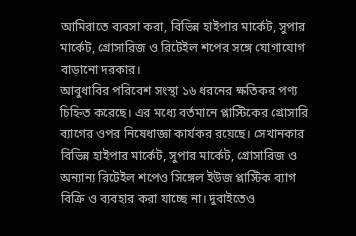আমিরাতে ব্যবসা করা, বিভিন্ন হাইপার মার্কেট, সুপার মার্কেট, গ্রোসারিজ ও রিটেইল শপের সঙ্গে যোগাযোগ বাড়ানো দরকার।
আবুধাবির পরিবেশ সংস্থা ১৬ ধরনের ক্ষতিকর পণ্য চিহ্নিত করেছে। এর মধ্যে বর্তমানে প্লাস্টিকের গ্রোসারি ব্যাগের ওপর নিষেধাজ্ঞা কার্যকর রয়েছে। সেখানকার বিভিন্ন হাইপার মার্কেট, সুপার মার্কেট, গ্রোসারিজ ও অন্যান্য রিটেইল শপেও সিঙ্গেল ইউজ প্লাস্টিক ব্যাগ বিক্রি ও ব্যবহার করা যাচ্ছে না। দুবাইতেও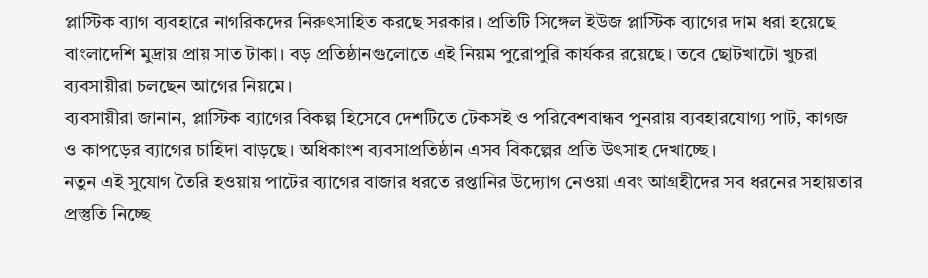প্লাস্টিক ব্যাগ ব্যবহারে নাগরিকদের নিরুৎসাহিত করছে সরকার। প্রতিটি সিঙ্গেল ইউজ প্লাস্টিক ব্যাগের দাম ধরা হয়েছে বাংলাদেশি মুদ্রায় প্রায় সাত টাকা। বড় প্রতিষ্ঠানগুলোতে এই নিয়ম পুরোপুরি কার্যকর রয়েছে। তবে ছোটখাটো খুচরা ব্যবসায়ীরা চলছেন আগের নিয়মে।
ব্যবসায়ীরা জানান, প্লাস্টিক ব্যাগের বিকল্প হিসেবে দেশটিতে টেকসই ও পরিবেশবান্ধব পুনরায় ব্যবহারযোগ্য পাট, কাগজ ও কাপড়ের ব্যাগের চাহিদা বাড়ছে। অধিকাংশ ব্যবসাপ্রতিষ্ঠান এসব বিকল্পের প্রতি উৎসাহ দেখাচ্ছে।
নতুন এই সুযোগ তৈরি হওয়ায় পাটের ব্যাগের বাজার ধরতে রপ্তানির উদ্যোগ নেওয়া এবং আগ্রহীদের সব ধরনের সহায়তার প্রস্তুতি নিচ্ছে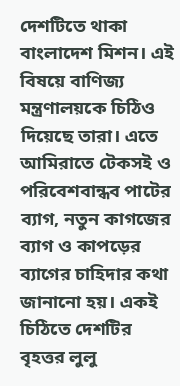দেশটিতে থাকা বাংলাদেশ মিশন। এই বিষয়ে বাণিজ্য মন্ত্রণালয়কে চিঠিও দিয়েছে তারা। এতে আমিরাতে টেকসই ও পরিবেশবান্ধব পাটের ব্যাগ, নতুন কাগজের ব্যাগ ও কাপড়ের ব্যাগের চাহিদার কথা জানানো হয়। একই চিঠিতে দেশটির বৃহত্তর লুলু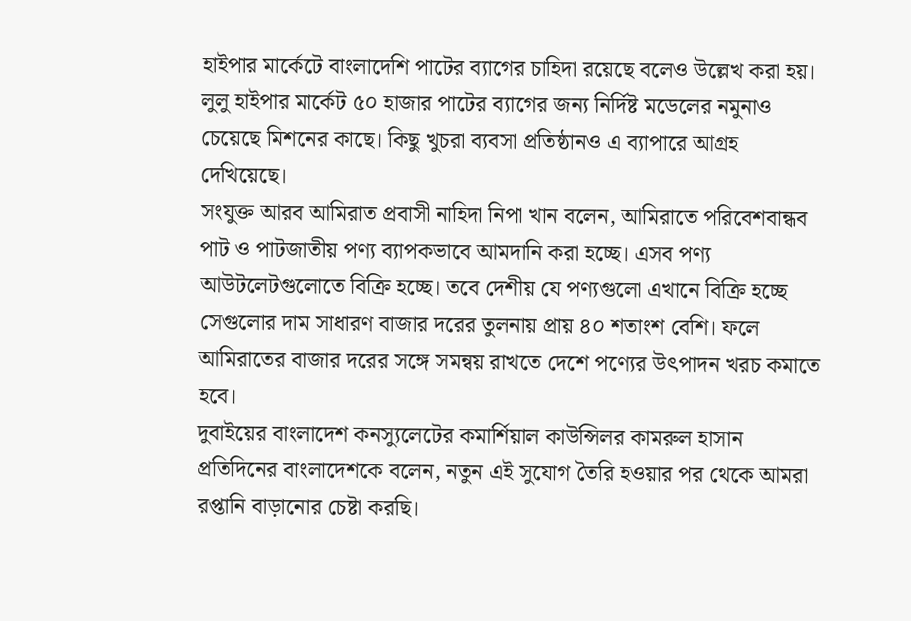হাইপার মার্কেটে বাংলাদেশি পাটের ব্যাগের চাহিদা রয়েছে বলেও উল্লেখ করা হয়। লুলু হাইপার মার্কেট ৫০ হাজার পাটের ব্যাগের জন্য নির্দিষ্ট মডেলের নমুনাও চেয়েছে মিশনের কাছে। কিছু খুচরা ব্যবসা প্রতিষ্ঠানও এ ব্যাপারে আগ্রহ দেখিয়েছে।
সংযুক্ত আরব আমিরাত প্রবাসী নাহিদা নিপা খান বলেন, আমিরাতে পরিবেশবান্ধব পাট ও পাটজাতীয় পণ্য ব্যাপকভাবে আমদানি করা হচ্ছে। এসব পণ্য আউটলেটগুলোতে বিক্রি হচ্ছে। তবে দেশীয় যে পণ্যগুলো এখানে বিক্রি হচ্ছে সেগুলোর দাম সাধারণ বাজার দরের তুলনায় প্রায় ৪০ শতাংশ বেশি। ফলে আমিরাতের বাজার দরের সঙ্গে সমন্বয় রাখতে দেশে পণ্যের উৎপাদন খরচ কমাতে হবে।
দুবাইয়ের বাংলাদেশ কনস্যুলেটের কমার্শিয়াল কাউন্সিলর কামরুল হাসান প্রতিদিনের বাংলাদেশকে বলেন, নতুন এই সুযোগ তৈরি হওয়ার পর থেকে আমরা রপ্তানি বাড়ানোর চেষ্টা করছি।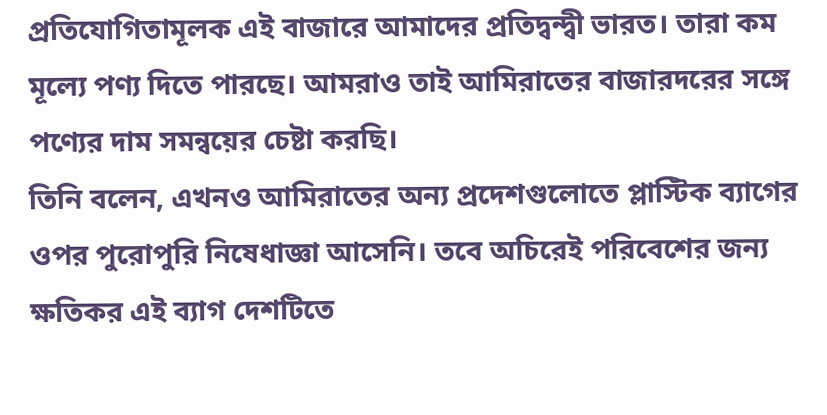প্রতিযোগিতামূলক এই বাজারে আমাদের প্রতিদ্বন্দ্বী ভারত। তারা কম মূল্যে পণ্য দিতে পারছে। আমরাও তাই আমিরাতের বাজারদরের সঙ্গে পণ্যের দাম সমন্বয়ের চেষ্টা করছি।
তিনি বলেন, এখনও আমিরাতের অন্য প্রদেশগুলোতে প্লাস্টিক ব্যাগের ওপর পুরোপুরি নিষেধাজ্ঞা আসেনি। তবে অচিরেই পরিবেশের জন্য ক্ষতিকর এই ব্যাগ দেশটিতে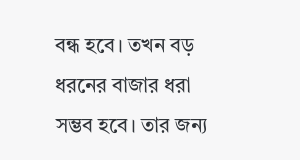বন্ধ হবে। তখন বড় ধরনের বাজার ধরা সম্ভব হবে। তার জন্য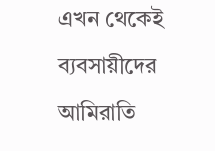এখন থেকেই ব্যবসায়ীদের আমিরাতি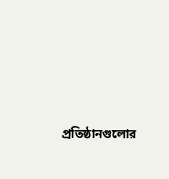প্রতিষ্ঠানগুলোর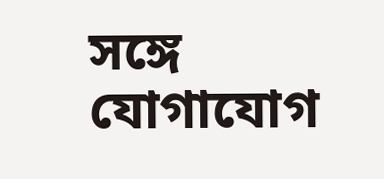সঙ্গে যোগাযোগ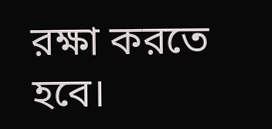রক্ষা করতে হবে।